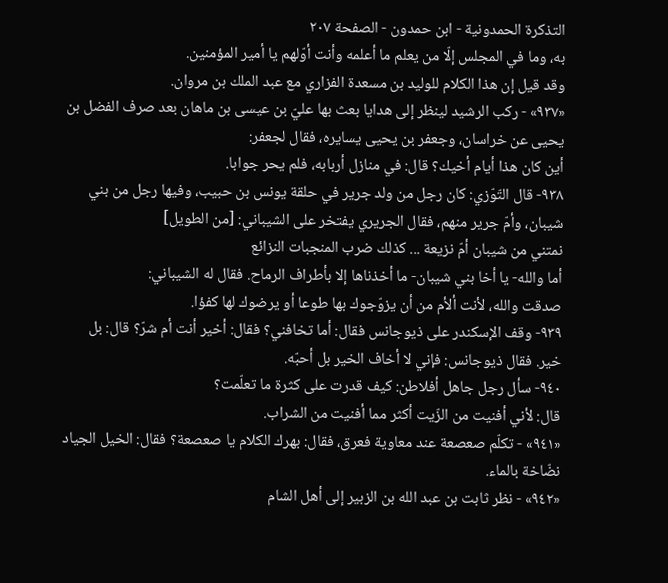التذكرة الحمدونية - ابن حمدون - الصفحة ٢٠٧
به، وما في المجلس إلّا من يعلم ما أعلمه وأنت أوّلهم يا أمير المؤمنين.
وقد قيل إن هذا الكلام للوليد بن مسعدة الفزاري مع عبد الملك بن مروان.
«٩٣٧» - ركب الرشيد لينظر إلى هدايا بعث بها عليّ بن عيسى بن ماهان بعد صرف الفضل بن يحيى عن خراسان، وجعفر بن يحيى يسايره، فقال لجعفر:
أين كان هذا أيام أخيك؟ قال: في منازل أربابه، فلم يحر جوابا.
٩٣٨- قال التّوّزي: كان رجل من ولد جرير في حلقة يونس بن حبيب، وفيها رجل من بني شيبان، وأمّ جرير منهم، فقال الجريري يفتخر على الشيباني: [من الطويل]
نمتني من شيبان أمّ نزيعة ... كذلك ضرب المنجبات النزائع
أما والله- يا أخا بني شيبان- ما أخذناها إلا بأطراف الرماح. فقال له الشيباني:
صدقت والله، لأنت ألأم من أن يزوّجوك بها طوعا أو يرضوك لها كفؤا.
٩٣٩- وقف الإسكندر على ذيوجانس فقال: أما تخافني؟ فقال: أخير أنت أم شرّ؟ قال: بل خير. فقال ذيوجانس: فإني لا أخاف الخير بل أحبّه.
٩٤٠- سأل رجل جاهل أفلاطن: كيف قدرت على كثرة ما تعلّمت؟
قال: لأني أفنيت من الزّيت أكثر مما أفنيت من الشراب.
«٩٤١» - تكلّم صعصعة عند معاوية فعرق، فقال: بهرك الكلام يا صعصعة؟ فقال: الخيل الجياد نضّاخة بالماء.
«٩٤٢» - نظر ثابت بن عبد الله بن الزبير إلى أهل الشام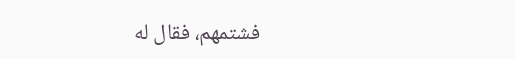فشتمهم، فقال له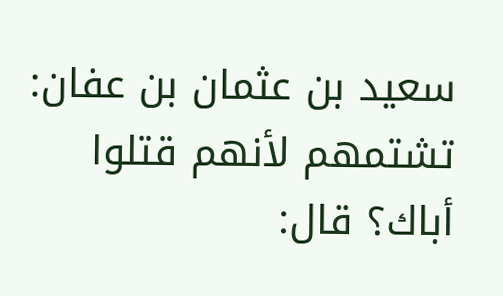سعيد بن عثمان بن عفان: تشتمهم لأنهم قتلوا أباك؟ قال: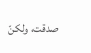صدقت، ولكنّ